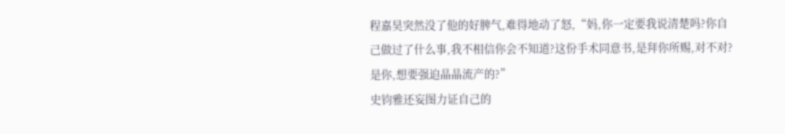程嘉昊突然没了他的好脾气,难得地动了怒,“妈,你一定要我说清楚吗?你自己做过了什么事,我不相信你会不知道?这份手术同意书,是拜你所赐,对不对?是你,想要强迫晶晶流产的?”
史钧雅还妄图力证自己的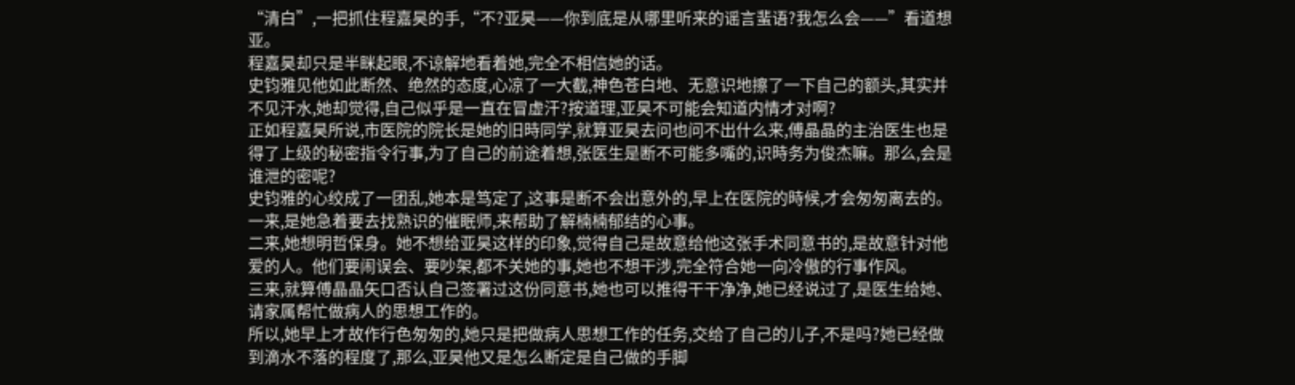“清白”,一把抓住程嘉昊的手,“不?亚昊——你到底是从哪里听来的谣言蜚语?我怎么会——”看道想亚。
程嘉昊却只是半眯起眼,不谅解地看着她,完全不相信她的话。
史钧雅见他如此断然、绝然的态度,心凉了一大截,神色苍白地、无意识地擦了一下自己的额头,其实并不见汗水,她却觉得,自己似乎是一直在冒虚汗?按道理,亚昊不可能会知道内情才对啊?
正如程嘉昊所说,市医院的院长是她的旧時同学,就算亚昊去问也问不出什么来,傅晶晶的主治医生也是得了上级的秘密指令行事,为了自己的前途着想,张医生是断不可能多嘴的,识時务为俊杰嘛。那么,会是谁泄的密呢?
史钧雅的心绞成了一团乱,她本是笃定了,这事是断不会出意外的,早上在医院的時候,才会匆匆离去的。
一来,是她急着要去找熟识的催眠师,来帮助了解楠楠郁结的心事。
二来,她想明哲保身。她不想给亚昊这样的印象,觉得自己是故意给他这张手术同意书的,是故意针对他爱的人。他们要闹误会、要吵架,都不关她的事,她也不想干涉,完全符合她一向冷傲的行事作风。
三来,就算傅晶晶矢口否认自己签署过这份同意书,她也可以推得干干净净,她已经说过了,是医生给她、请家属帮忙做病人的思想工作的。
所以,她早上才故作行色匆匆的,她只是把做病人思想工作的任务,交给了自己的儿子,不是吗?她已经做到滴水不落的程度了,那么,亚昊他又是怎么断定是自己做的手脚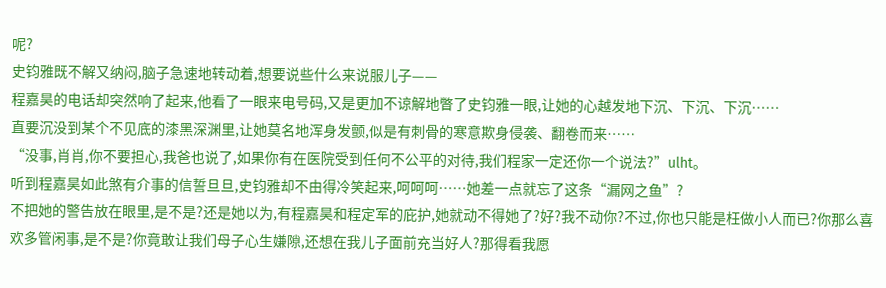呢?
史钧雅既不解又纳闷,脑子急速地转动着,想要说些什么来说服儿子——
程嘉昊的电话却突然响了起来,他看了一眼来电号码,又是更加不谅解地瞥了史钧雅一眼,让她的心越发地下沉、下沉、下沉……
直要沉没到某个不见底的漆黑深渊里,让她莫名地浑身发颤,似是有刺骨的寒意欺身侵袭、翻卷而来……
“没事,肖肖,你不要担心,我爸也说了,如果你有在医院受到任何不公平的对待,我们程家一定还你一个说法?”ulht。
听到程嘉昊如此煞有介事的信誓旦旦,史钧雅却不由得冷笑起来,呵呵呵……她差一点就忘了这条“漏网之鱼”?
不把她的警告放在眼里,是不是?还是她以为,有程嘉昊和程定军的庇护,她就动不得她了?好?我不动你?不过,你也只能是枉做小人而已?你那么喜欢多管闲事,是不是?你竟敢让我们母子心生嫌隙,还想在我儿子面前充当好人?那得看我愿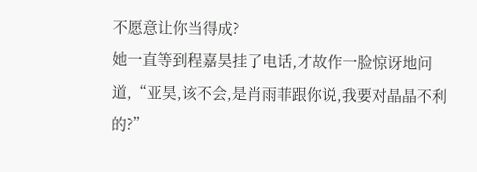不愿意让你当得成?
她一直等到程嘉昊挂了电话,才故作一脸惊讶地问道,“亚昊,该不会,是肖雨菲跟你说,我要对晶晶不利的?”